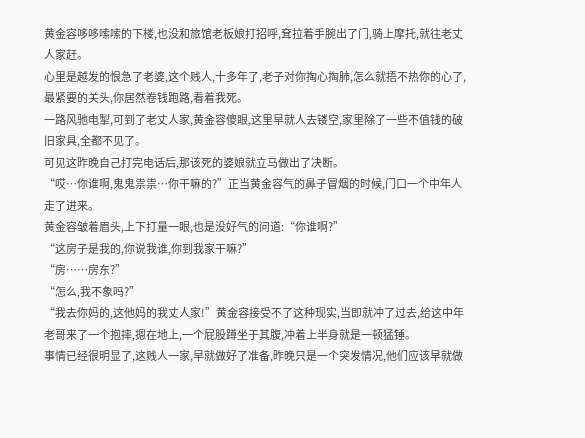黄金容哆哆嗦嗦的下楼,也没和旅馆老板娘打招呼,耷拉着手腕出了门,骑上摩托,就往老丈人家赶。
心里是越发的恨急了老婆,这个贱人,十多年了,老子对你掏心掏肺,怎么就捂不热你的心了,最紧要的关头,你居然卷钱跑路,看着我死。
一路风驰电掣,可到了老丈人家,黄金容傻眼,这里早就人去镂空,家里除了一些不值钱的破旧家具,全都不见了。
可见这昨晚自己打完电话后,那该死的婆娘就立马做出了决断。
“哎…你谁啊,鬼鬼祟祟…你干嘛的?”正当黄金容气的鼻子冒烟的时候,门口一个中年人走了进来。
黄金容皱着眉头,上下打量一眼,也是没好气的问道:“你谁啊?”
“这房子是我的,你说我谁,你到我家干嘛?”
“房……房东?”
“怎么,我不象吗?”
“我去你妈的,这他妈的我丈人家!”黄金容接受不了这种现实,当即就冲了过去,给这中年老哥来了一个抱摔,摁在地上,一个屁股蹲坐于其腹,冲着上半身就是一顿猛锤。
事情已经很明显了,这贱人一家,早就做好了准备,昨晚只是一个突发情况,他们应该早就做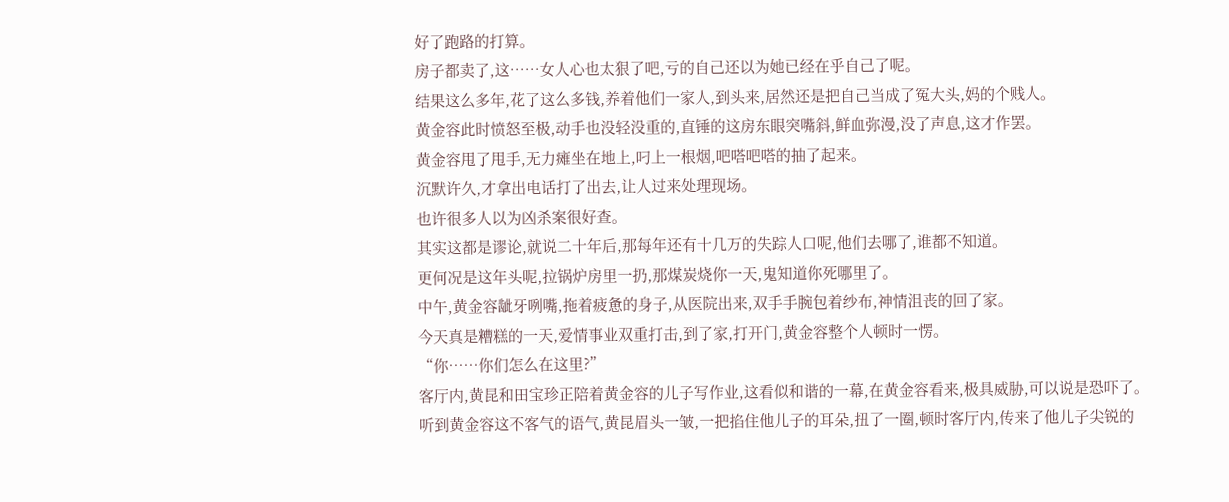好了跑路的打算。
房子都卖了,这……女人心也太狠了吧,亏的自己还以为她已经在乎自己了呢。
结果这么多年,花了这么多钱,养着他们一家人,到头来,居然还是把自己当成了冤大头,妈的个贱人。
黄金容此时愤怒至极,动手也没轻没重的,直锤的这房东眼突嘴斜,鲜血弥漫,没了声息,这才作罢。
黄金容甩了甩手,无力瘫坐在地上,叼上一根烟,吧嗒吧嗒的抽了起来。
沉默许久,才拿出电话打了出去,让人过来处理现场。
也许很多人以为凶杀案很好查。
其实这都是谬论,就说二十年后,那每年还有十几万的失踪人口呢,他们去哪了,谁都不知道。
更何况是这年头呢,拉锅炉房里一扔,那煤炭烧你一天,鬼知道你死哪里了。
中午,黄金容龇牙咧嘴,拖着疲惫的身子,从医院出来,双手手腕包着纱布,神情沮丧的回了家。
今天真是糟糕的一天,爱情事业双重打击,到了家,打开门,黄金容整个人顿时一愣。
“你……你们怎么在这里?”
客厅内,黄昆和田宝珍正陪着黄金容的儿子写作业,这看似和谐的一幕,在黄金容看来,极具威胁,可以说是恐吓了。
听到黄金容这不客气的语气,黄昆眉头一皱,一把掐住他儿子的耳朵,扭了一圈,顿时客厅内,传来了他儿子尖锐的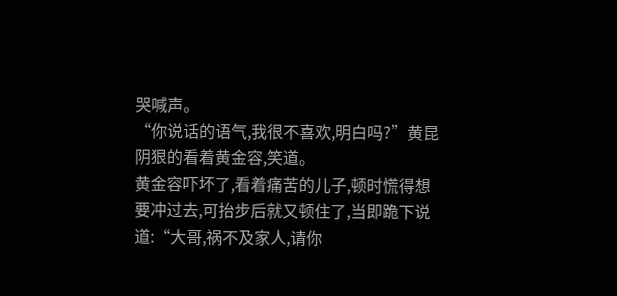哭喊声。
“你说话的语气,我很不喜欢,明白吗?”黄昆阴狠的看着黄金容,笑道。
黄金容吓坏了,看着痛苦的儿子,顿时慌得想要冲过去,可抬步后就又顿住了,当即跪下说道:“大哥,祸不及家人,请你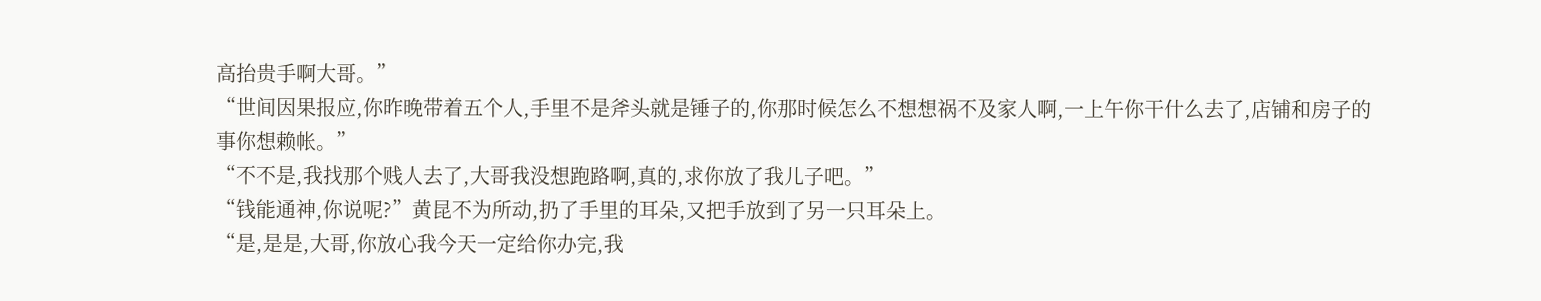高抬贵手啊大哥。”
“世间因果报应,你昨晚带着五个人,手里不是斧头就是锤子的,你那时候怎么不想想祸不及家人啊,一上午你干什么去了,店铺和房子的事你想赖帐。”
“不不是,我找那个贱人去了,大哥我没想跑路啊,真的,求你放了我儿子吧。”
“钱能通神,你说呢?”黄昆不为所动,扔了手里的耳朵,又把手放到了另一只耳朵上。
“是,是是,大哥,你放心我今天一定给你办完,我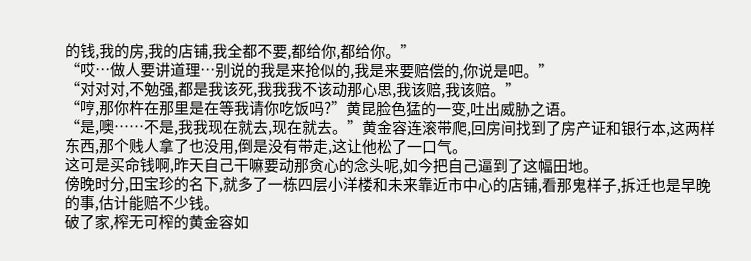的钱,我的房,我的店铺,我全都不要,都给你,都给你。”
“哎…做人要讲道理…别说的我是来抢似的,我是来要赔偿的,你说是吧。”
“对对对,不勉强,都是我该死,我我我不该动那心思,我该赔,我该赔。”
“哼,那你杵在那里是在等我请你吃饭吗?”黄昆脸色猛的一变,吐出威胁之语。
“是,噢……不是,我我现在就去,现在就去。”黄金容连滚带爬,回房间找到了房产证和银行本,这两样东西,那个贱人拿了也没用,倒是没有带走,这让他松了一口气。
这可是买命钱啊,昨天自己干嘛要动那贪心的念头呢,如今把自己逼到了这幅田地。
傍晚时分,田宝珍的名下,就多了一栋四层小洋楼和未来靠近市中心的店铺,看那鬼样子,拆迁也是早晚的事,估计能赔不少钱。
破了家,榨无可榨的黄金容如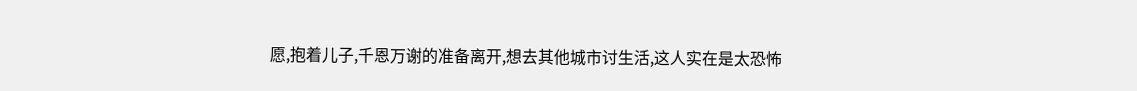愿,抱着儿子,千恩万谢的准备离开,想去其他城市讨生活,这人实在是太恐怖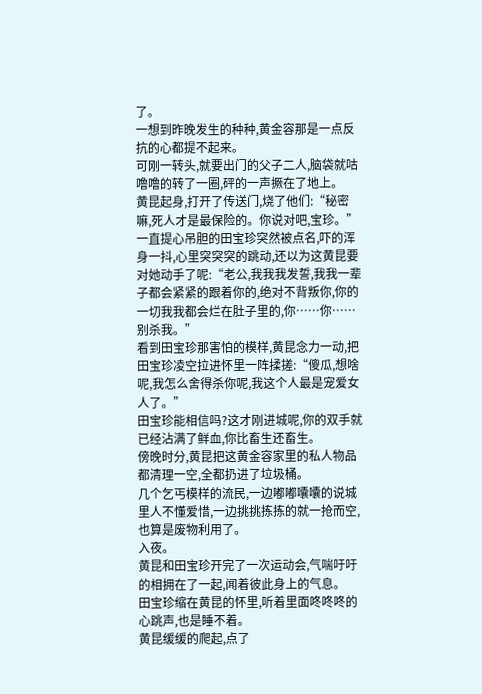了。
一想到昨晚发生的种种,黄金容那是一点反抗的心都提不起来。
可刚一转头,就要出门的父子二人,脑袋就咕噜噜的转了一圈,砰的一声撅在了地上。
黄昆起身,打开了传送门,烧了他们:“秘密嘛,死人才是最保险的。你说对吧,宝珍。”
一直提心吊胆的田宝珍突然被点名,吓的浑身一抖,心里突突突的跳动,还以为这黄昆要对她动手了呢:“老公,我我我发誓,我我一辈子都会紧紧的跟着你的,绝对不背叛你,你的一切我我都会烂在肚子里的,你……你……别杀我。”
看到田宝珍那害怕的模样,黄昆念力一动,把田宝珍凌空拉进怀里一阵揉搓:“傻瓜,想啥呢,我怎么舍得杀你呢,我这个人最是宠爱女人了。”
田宝珍能相信吗?这才刚进城呢,你的双手就已经沾满了鲜血,你比畜生还畜生。
傍晚时分,黄昆把这黄金容家里的私人物品都清理一空,全都扔进了垃圾桶。
几个乞丐模样的流民,一边嘟嘟囔囔的说城里人不懂爱惜,一边挑挑拣拣的就一抢而空,也算是废物利用了。
入夜。
黄昆和田宝珍开完了一次运动会,气喘吁吁的相拥在了一起,闻着彼此身上的气息。
田宝珍缩在黄昆的怀里,听着里面咚咚咚的心跳声,也是睡不着。
黄昆缓缓的爬起,点了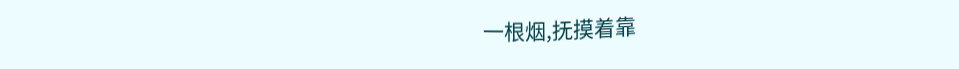一根烟,抚摸着靠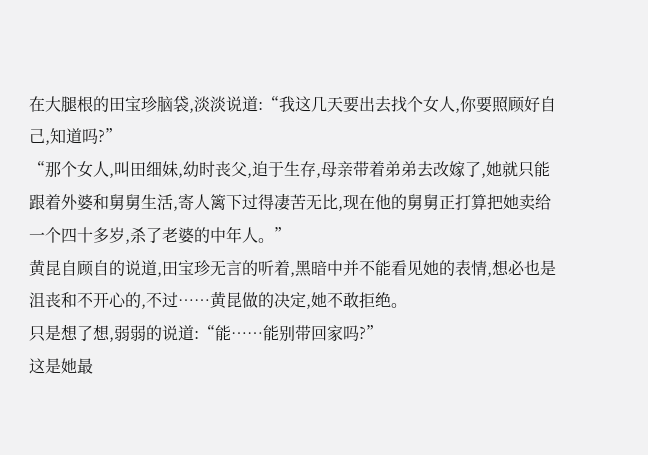在大腿根的田宝珍脑袋,淡淡说道:“我这几天要出去找个女人,你要照顾好自己,知道吗?”
“那个女人,叫田细妹,幼时丧父,迫于生存,母亲带着弟弟去改嫁了,她就只能跟着外婆和舅舅生活,寄人篱下过得凄苦无比,现在他的舅舅正打算把她卖给一个四十多岁,杀了老婆的中年人。”
黄昆自顾自的说道,田宝珍无言的听着,黑暗中并不能看见她的表情,想必也是沮丧和不开心的,不过……黄昆做的决定,她不敢拒绝。
只是想了想,弱弱的说道:“能……能别带回家吗?”
这是她最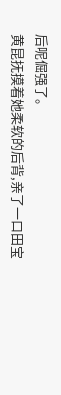后呢倔强了。
黄昆抚摸着她柔软的后背,亲了一口田宝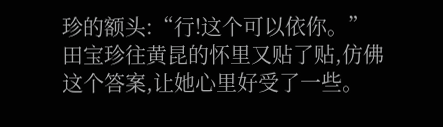珍的额头:“行!这个可以依你。”
田宝珍往黄昆的怀里又贴了贴,仿佛这个答案,让她心里好受了一些。